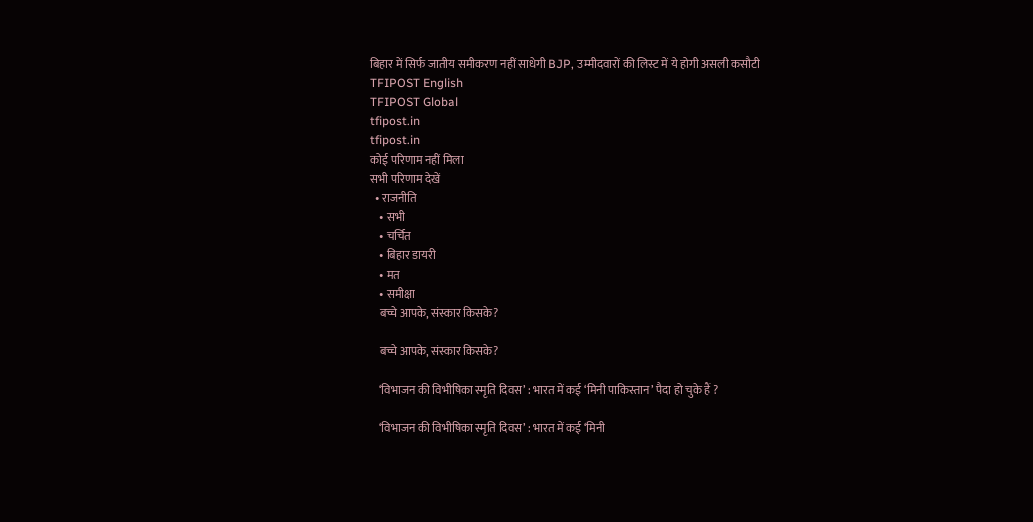बिहार में सिर्फ जातीय समीकरण नहीं साधेगी BJP, उम्मीदवारों की लिस्ट में ये होगी असली कसौटी
TFIPOST English
TFIPOST Global
tfipost.in
tfipost.in
कोई परिणाम नहीं मिला
सभी परिणाम देखें
  • राजनीति
    • सभी
    • चर्चित
    • बिहार डायरी
    • मत
    • समीक्षा
    बच्चे आपके, संस्कार किसके?

    बच्चे आपके, संस्कार किसके?

    ‘विभाजन की विभीषिका स्मृति दिवस’ : भारत में कई ‘मिनी पाकिस्तान’ पैदा हो चुके हैं ?

    ‘विभाजन की विभीषिका स्मृति दिवस’ : भारत में कई ‘मिनी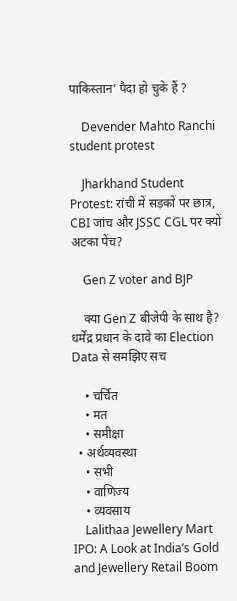पाकिस्तान’ पैदा हो चुके हैं ?

    Devender Mahto Ranchi student protest

    Jharkhand Student Protest: रांची में सड़कों पर छात्र, CBI जांच और JSSC CGL पर क्यों अटका पेंच?

    Gen Z voter and BJP

    क्या Gen Z बीजेपी के साथ है? धर्मेंद्र प्रधान के दावे का Election Data से समझिए सच

    • चर्चित
    • मत
    • समीक्षा
  • अर्थव्यवस्था
    • सभी
    • वाणिज्य
    • व्यवसाय
    Lalithaa Jewellery Mart IPO: A Look at India’s Gold and Jewellery Retail Boom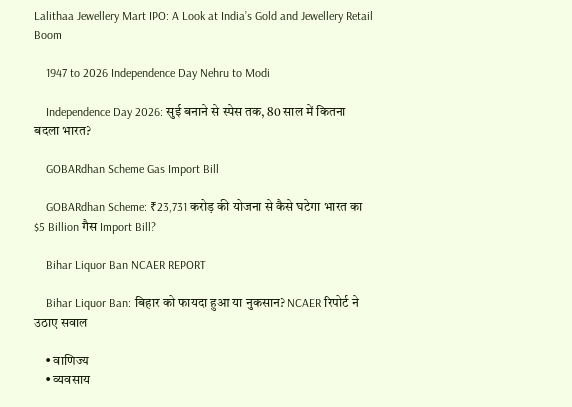Lalithaa Jewellery Mart IPO: A Look at India’s Gold and Jewellery Retail Boom

    1947 to 2026 Independence Day Nehru to Modi

    Independence Day 2026: सुई बनाने से स्पेस तक, 80 साल में कितना बदला भारत?

    GOBARdhan Scheme Gas Import Bill

    GOBARdhan Scheme: ₹23,731 करोड़ की योजना से कैसे घटेगा भारत का $5 Billion गैस Import Bill?

    Bihar Liquor Ban NCAER REPORT

    Bihar Liquor Ban: बिहार को फायदा हुआ या नुकसान? NCAER रिपोर्ट ने उठाए सवाल

    • वाणिज्य
    • व्यवसाय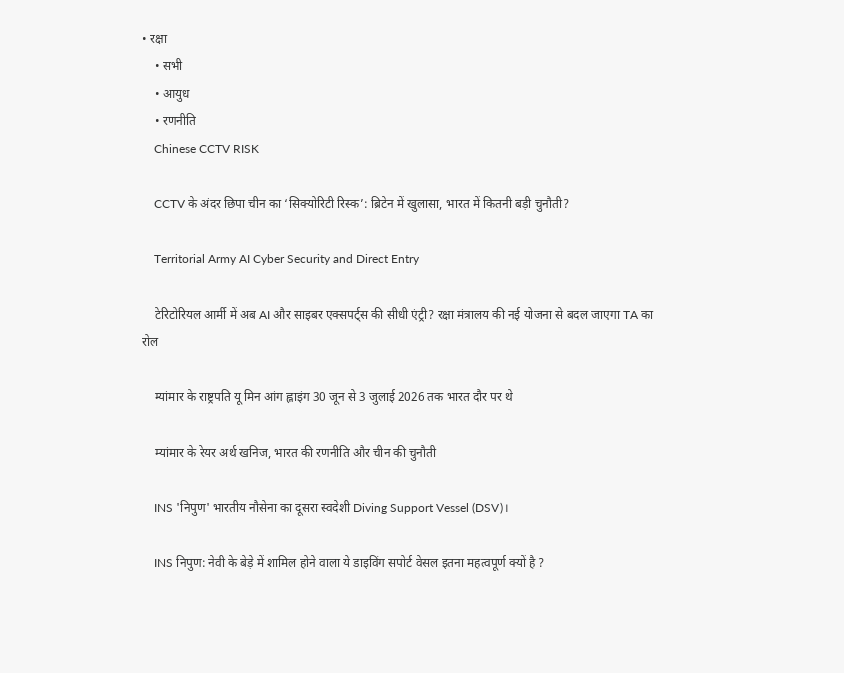• रक्षा
    • सभी
    • आयुध
    • रणनीति
    Chinese CCTV RISK

    CCTV के अंदर छिपा चीन का ‘सिक्योरिटी रिस्क’: ब्रिटेन में खुलासा, भारत में कितनी बड़ी चुनौती?

    Territorial Army AI Cyber Security and Direct Entry

    टेरिटोरियल आर्मी में अब AI और साइबर एक्सपर्ट्स की सीधी एंट्री? रक्षा मंत्रालय की नई योजना से बदल जाएगा TA का रोल

    म्यांमार के राष्ट्रपति यू मिन आंग ह्लाइंग 30 जून से 3 जुलाई 2026 तक भारत दौर पर थे

    म्यांमार के रेयर अर्थ खनिज, भारत की रणनीति और चीन की चुनौती

    INS 'निपुण' भारतीय नौसेना का दूसरा स्वदेशी Diving Support Vessel (DSV)।

    INS निपुण: नेवी के बेड़े में शामिल होने वाला ये डाइविंग सपोर्ट वेसल इतना महत्वपूर्ण क्यों है ?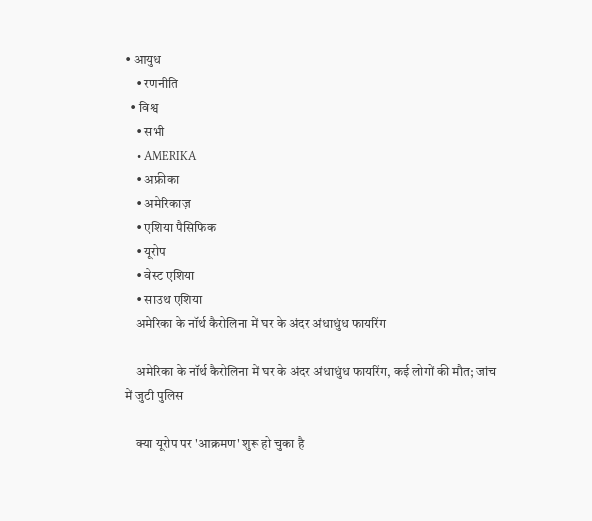• आयुध
    • रणनीति
  • विश्व
    • सभी
    • AMERIKA
    • अफ्रीका
    • अमेरिकाज़
    • एशिया पैसिफिक
    • यूरोप
    • वेस्ट एशिया
    • साउथ एशिया
    अमेरिका के नॉर्थ कैरोलिना में घर के अंदर अंधाधुंध फायरिंग

    अमेरिका के नॉर्थ कैरोलिना में घर के अंदर अंधाधुंध फायरिंग, कई लोगों की मौत; जांच में जुटी पुलिस

    क्या यूरोप पर 'आक्रमण' शुरू हो चुका है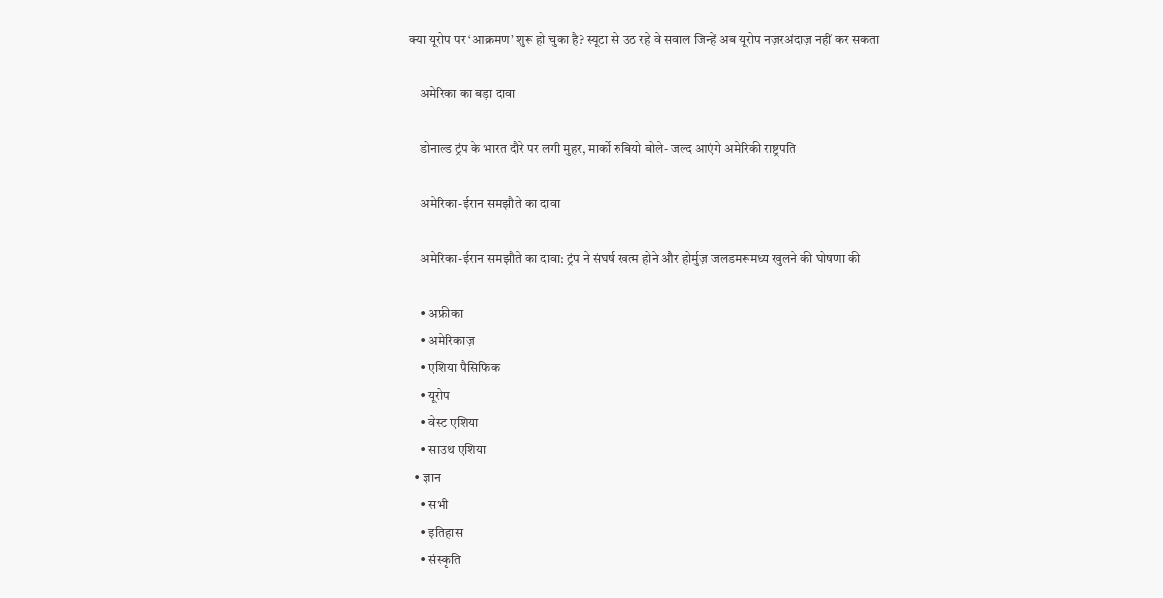क्या यूरोप पर ‘आक्रमण’ शुरू हो चुका है? स्यूटा से उठ रहे वे सवाल जिन्हें अब यूरोप नज़रअंदाज़ नहीं कर सकता

    अमेरिका का बड़ा दावा

    डोनाल्ड ट्रंप के भारत दौरे पर लगी मुहर, मार्को रुबियो बोले- जल्द आएंगे अमेरिकी राष्ट्रपति

    अमेरिका-ईरान समझौते का दावा

    अमेरिका-ईरान समझौते का दावा: ट्रंप ने संघर्ष खत्म होने और होर्मुज़ जलडमरूमध्य खुलने की घोषणा की

    • अफ्रीका
    • अमेरिकाज़
    • एशिया पैसिफिक
    • यूरोप
    • वेस्ट एशिया
    • साउथ एशिया
  • ज्ञान
    • सभी
    • इतिहास
    • संस्कृति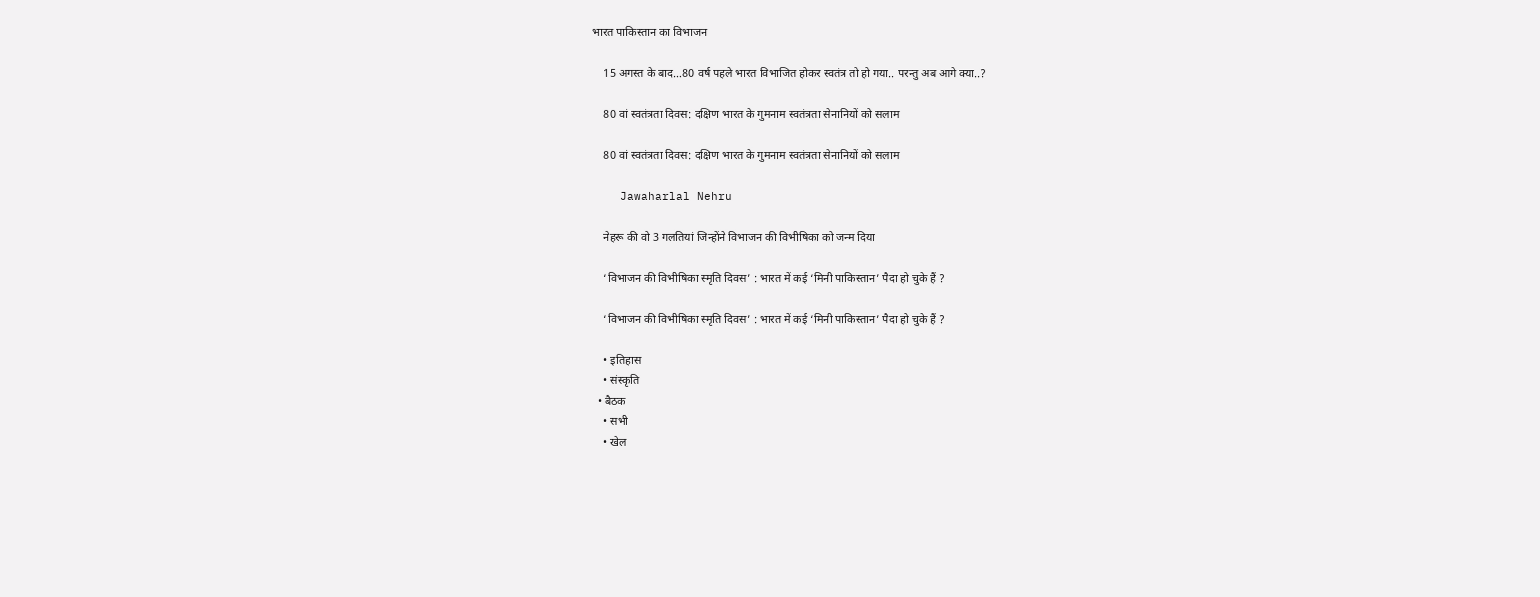भारत पाकिस्तान का विभाजन

    15 अगस्त के बाद…80 वर्ष पहले भारत विभाजित होकर स्वतंत्र तो हो गया.. परन्तु अब आगे क्या..?

    80 वां स्वतंत्रता दिवस: दक्षिण भारत के गुमनाम स्वतंत्रता सेनानियों को सलाम

    80 वां स्वतंत्रता दिवस: दक्षिण भारत के गुमनाम स्वतंत्रता सेनानियों को सलाम

    Jawaharlal Nehru

    नेहरू की वो 3 गलतियां जिन्होंने विभाजन की विभीषिका को जन्म दिया

    ‘विभाजन की विभीषिका स्मृति दिवस’ : भारत में कई ‘मिनी पाकिस्तान’ पैदा हो चुके हैं ?

    ‘विभाजन की विभीषिका स्मृति दिवस’ : भारत में कई ‘मिनी पाकिस्तान’ पैदा हो चुके हैं ?

    • इतिहास
    • संस्कृति
  • बैठक
    • सभी
    • खेल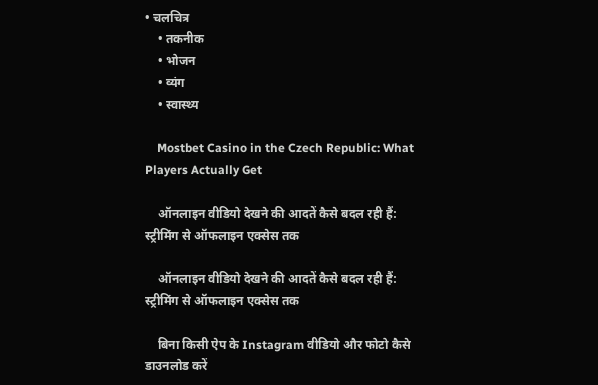• चलचित्र
    • तकनीक
    • भोजन
    • व्यंग
    • स्वास्थ्य

    Mostbet Casino in the Czech Republic: What Players Actually Get

    ऑनलाइन वीडियो देखने की आदतें कैसे बदल रही हैं: स्ट्रीमिंग से ऑफलाइन एक्सेस तक

    ऑनलाइन वीडियो देखने की आदतें कैसे बदल रही हैं: स्ट्रीमिंग से ऑफलाइन एक्सेस तक

    बिना किसी ऐप के Instagram वीडियो और फोटो कैसे डाउनलोड करें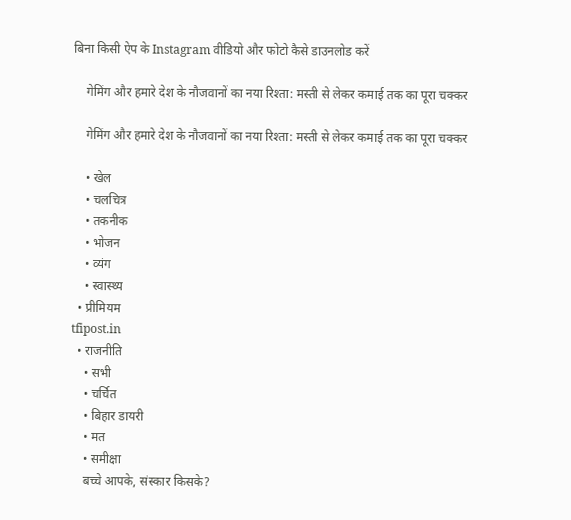बिना किसी ऐप के Instagram वीडियो और फोटो कैसे डाउनलोड करें

    गेमिंग और हमारे देश के नौजवानों का नया रिश्ता: मस्ती से लेकर कमाई तक का पूरा चक्कर

    गेमिंग और हमारे देश के नौजवानों का नया रिश्ता: मस्ती से लेकर कमाई तक का पूरा चक्कर

    • खेल
    • चलचित्र
    • तकनीक
    • भोजन
    • व्यंग
    • स्वास्थ्य
  • प्रीमियम
tfipost.in
  • राजनीति
    • सभी
    • चर्चित
    • बिहार डायरी
    • मत
    • समीक्षा
    बच्चे आपके, संस्कार किसके?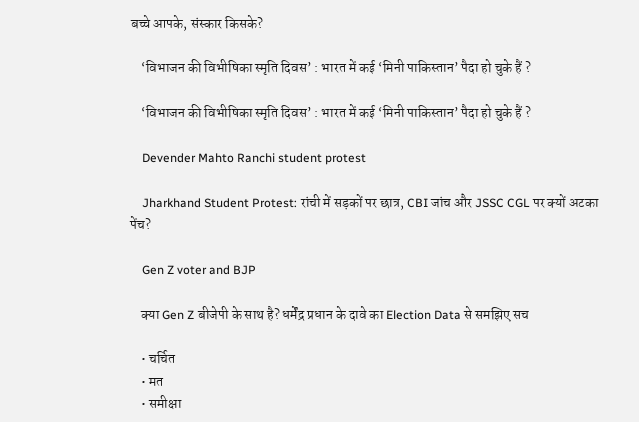बच्चे आपके, संस्कार किसके?

    ‘विभाजन की विभीषिका स्मृति दिवस’ : भारत में कई ‘मिनी पाकिस्तान’ पैदा हो चुके हैं ?

    ‘विभाजन की विभीषिका स्मृति दिवस’ : भारत में कई ‘मिनी पाकिस्तान’ पैदा हो चुके हैं ?

    Devender Mahto Ranchi student protest

    Jharkhand Student Protest: रांची में सड़कों पर छात्र, CBI जांच और JSSC CGL पर क्यों अटका पेंच?

    Gen Z voter and BJP

    क्या Gen Z बीजेपी के साथ है? धर्मेंद्र प्रधान के दावे का Election Data से समझिए सच

    • चर्चित
    • मत
    • समीक्षा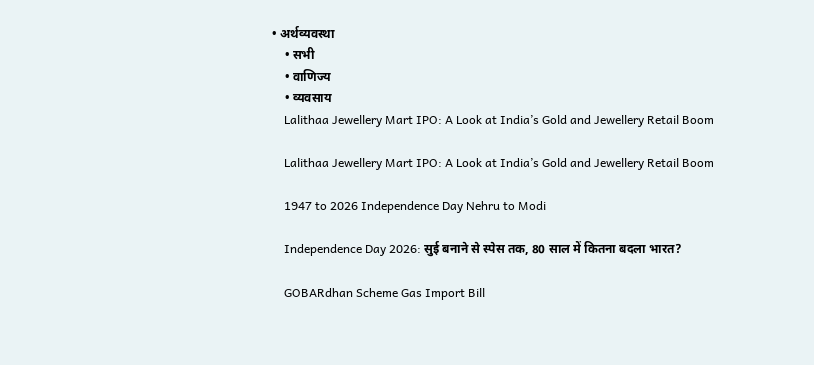• अर्थव्यवस्था
    • सभी
    • वाणिज्य
    • व्यवसाय
    Lalithaa Jewellery Mart IPO: A Look at India’s Gold and Jewellery Retail Boom

    Lalithaa Jewellery Mart IPO: A Look at India’s Gold and Jewellery Retail Boom

    1947 to 2026 Independence Day Nehru to Modi

    Independence Day 2026: सुई बनाने से स्पेस तक, 80 साल में कितना बदला भारत?

    GOBARdhan Scheme Gas Import Bill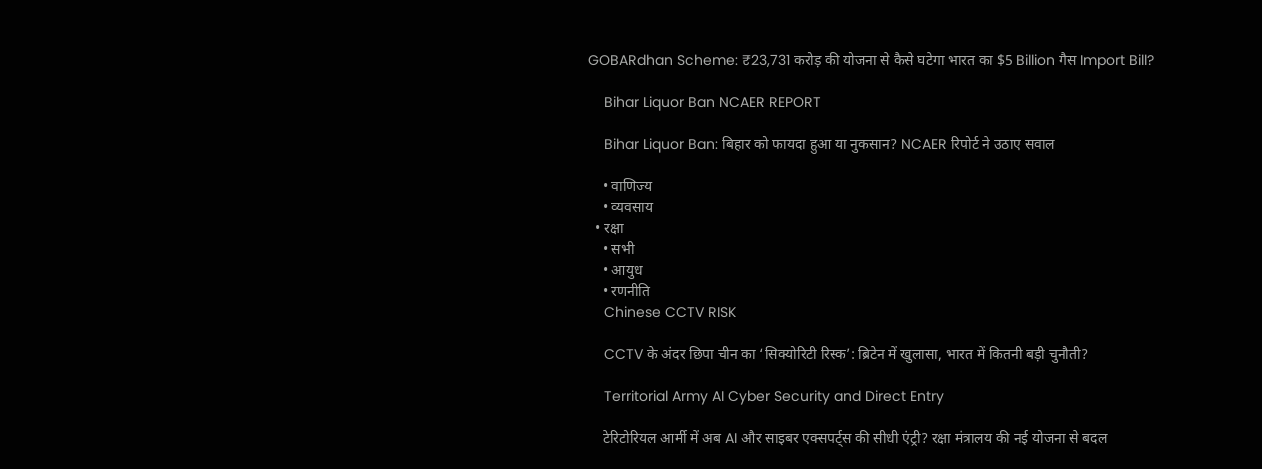GOBARdhan Scheme: ₹23,731 करोड़ की योजना से कैसे घटेगा भारत का $5 Billion गैस Import Bill?

    Bihar Liquor Ban NCAER REPORT

    Bihar Liquor Ban: बिहार को फायदा हुआ या नुकसान? NCAER रिपोर्ट ने उठाए सवाल

    • वाणिज्य
    • व्यवसाय
  • रक्षा
    • सभी
    • आयुध
    • रणनीति
    Chinese CCTV RISK

    CCTV के अंदर छिपा चीन का ‘सिक्योरिटी रिस्क’: ब्रिटेन में खुलासा, भारत में कितनी बड़ी चुनौती?

    Territorial Army AI Cyber Security and Direct Entry

    टेरिटोरियल आर्मी में अब AI और साइबर एक्सपर्ट्स की सीधी एंट्री? रक्षा मंत्रालय की नई योजना से बदल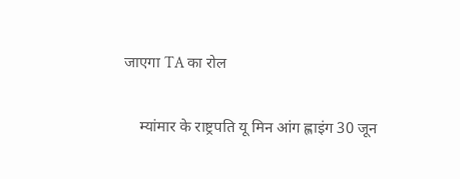जाएगा TA का रोल

    म्यांमार के राष्ट्रपति यू मिन आंग ह्लाइंग 30 जून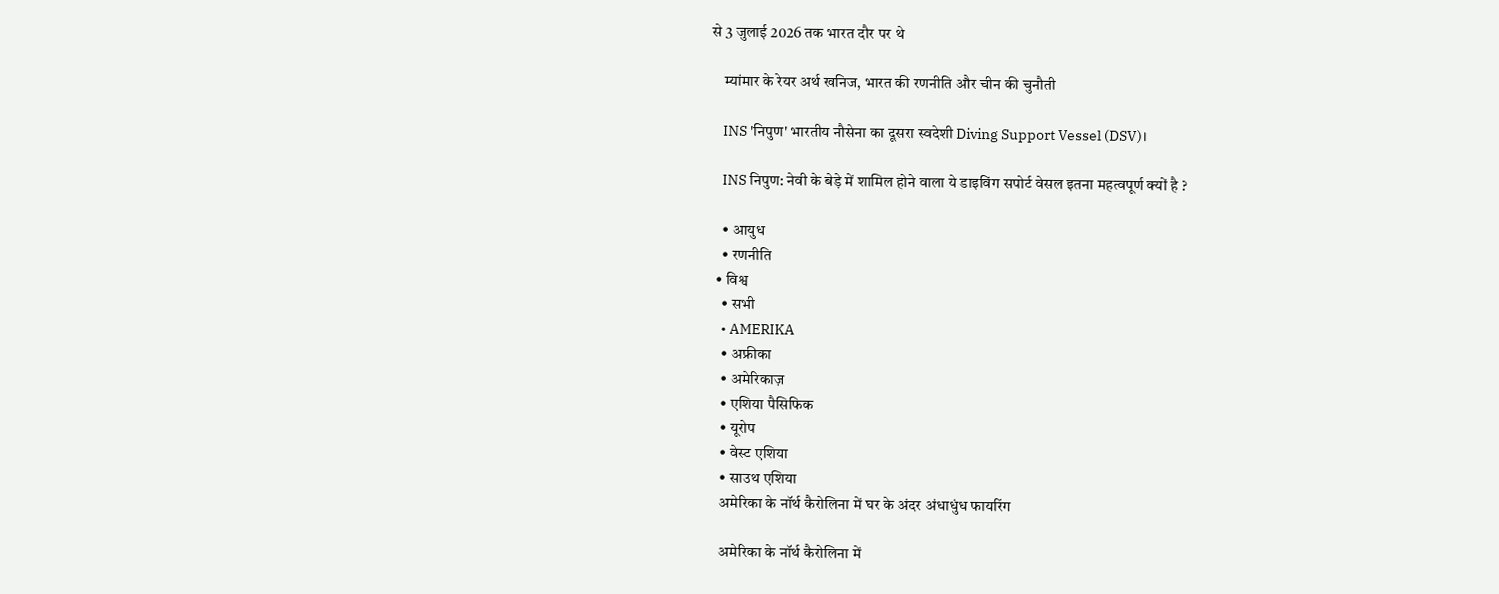से 3 जुलाई 2026 तक भारत दौर पर थे

    म्यांमार के रेयर अर्थ खनिज, भारत की रणनीति और चीन की चुनौती

    INS 'निपुण' भारतीय नौसेना का दूसरा स्वदेशी Diving Support Vessel (DSV)।

    INS निपुण: नेवी के बेड़े में शामिल होने वाला ये डाइविंग सपोर्ट वेसल इतना महत्वपूर्ण क्यों है ?

    • आयुध
    • रणनीति
  • विश्व
    • सभी
    • AMERIKA
    • अफ्रीका
    • अमेरिकाज़
    • एशिया पैसिफिक
    • यूरोप
    • वेस्ट एशिया
    • साउथ एशिया
    अमेरिका के नॉर्थ कैरोलिना में घर के अंदर अंधाधुंध फायरिंग

    अमेरिका के नॉर्थ कैरोलिना में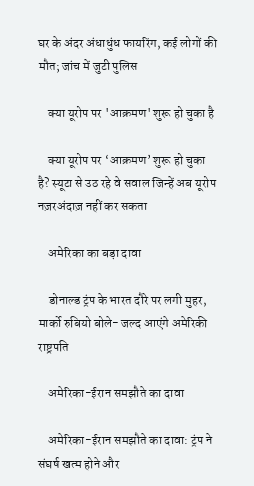घर के अंदर अंधाधुंध फायरिंग, कई लोगों की मौत; जांच में जुटी पुलिस

    क्या यूरोप पर 'आक्रमण' शुरू हो चुका है

    क्या यूरोप पर ‘आक्रमण’ शुरू हो चुका है? स्यूटा से उठ रहे वे सवाल जिन्हें अब यूरोप नज़रअंदाज़ नहीं कर सकता

    अमेरिका का बड़ा दावा

    डोनाल्ड ट्रंप के भारत दौरे पर लगी मुहर, मार्को रुबियो बोले- जल्द आएंगे अमेरिकी राष्ट्रपति

    अमेरिका-ईरान समझौते का दावा

    अमेरिका-ईरान समझौते का दावा: ट्रंप ने संघर्ष खत्म होने और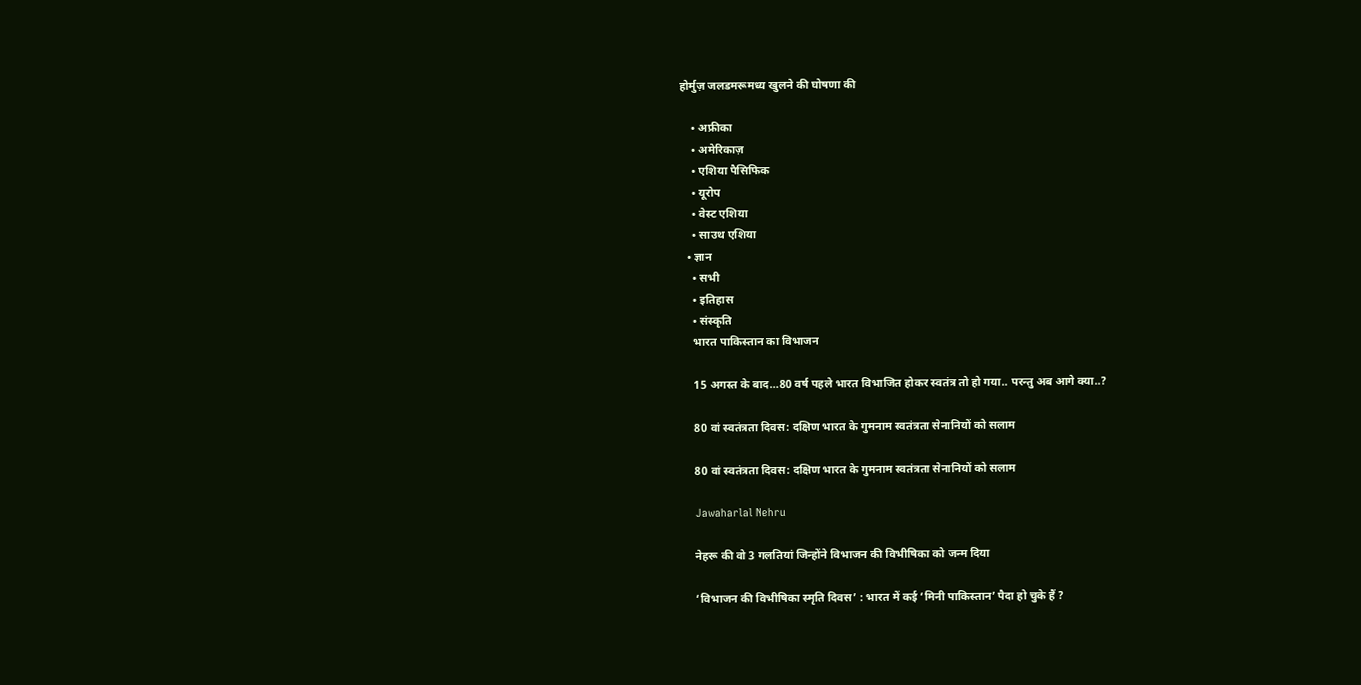होर्मुज़ जलडमरूमध्य खुलने की घोषणा की

    • अफ्रीका
    • अमेरिकाज़
    • एशिया पैसिफिक
    • यूरोप
    • वेस्ट एशिया
    • साउथ एशिया
  • ज्ञान
    • सभी
    • इतिहास
    • संस्कृति
    भारत पाकिस्तान का विभाजन

    15 अगस्त के बाद…80 वर्ष पहले भारत विभाजित होकर स्वतंत्र तो हो गया.. परन्तु अब आगे क्या..?

    80 वां स्वतंत्रता दिवस: दक्षिण भारत के गुमनाम स्वतंत्रता सेनानियों को सलाम

    80 वां स्वतंत्रता दिवस: दक्षिण भारत के गुमनाम स्वतंत्रता सेनानियों को सलाम

    Jawaharlal Nehru

    नेहरू की वो 3 गलतियां जिन्होंने विभाजन की विभीषिका को जन्म दिया

    ‘विभाजन की विभीषिका स्मृति दिवस’ : भारत में कई ‘मिनी पाकिस्तान’ पैदा हो चुके हैं ?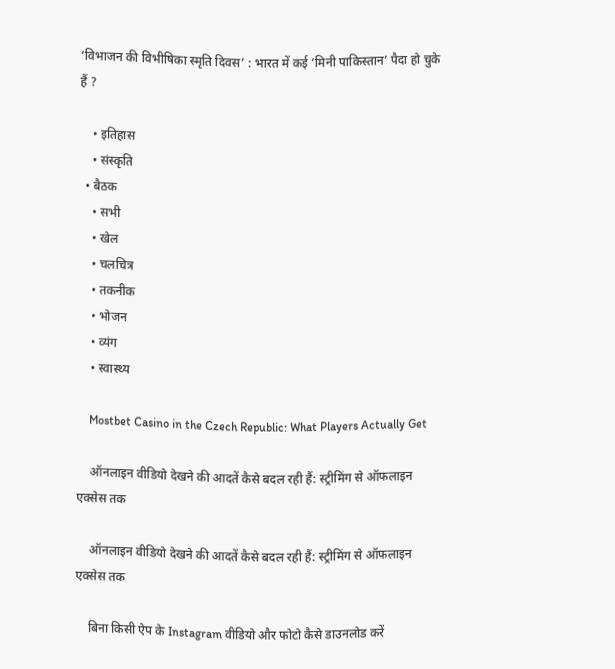‘विभाजन की विभीषिका स्मृति दिवस’ : भारत में कई ‘मिनी पाकिस्तान’ पैदा हो चुके हैं ?

    • इतिहास
    • संस्कृति
  • बैठक
    • सभी
    • खेल
    • चलचित्र
    • तकनीक
    • भोजन
    • व्यंग
    • स्वास्थ्य

    Mostbet Casino in the Czech Republic: What Players Actually Get

    ऑनलाइन वीडियो देखने की आदतें कैसे बदल रही हैं: स्ट्रीमिंग से ऑफलाइन एक्सेस तक

    ऑनलाइन वीडियो देखने की आदतें कैसे बदल रही हैं: स्ट्रीमिंग से ऑफलाइन एक्सेस तक

    बिना किसी ऐप के Instagram वीडियो और फोटो कैसे डाउनलोड करें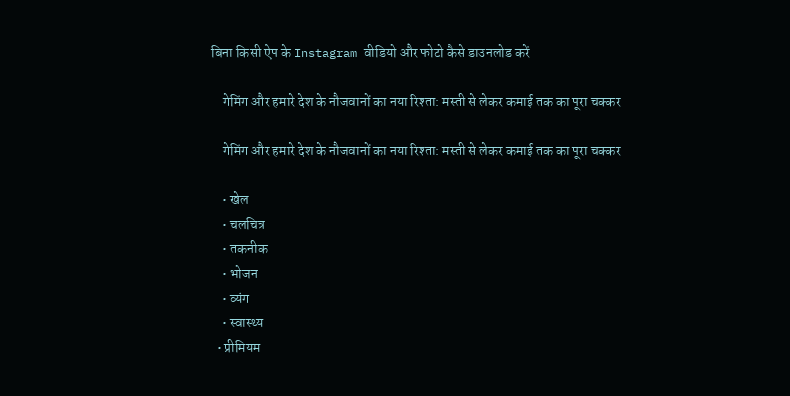बिना किसी ऐप के Instagram वीडियो और फोटो कैसे डाउनलोड करें

    गेमिंग और हमारे देश के नौजवानों का नया रिश्ता: मस्ती से लेकर कमाई तक का पूरा चक्कर

    गेमिंग और हमारे देश के नौजवानों का नया रिश्ता: मस्ती से लेकर कमाई तक का पूरा चक्कर

    • खेल
    • चलचित्र
    • तकनीक
    • भोजन
    • व्यंग
    • स्वास्थ्य
  • प्रीमियम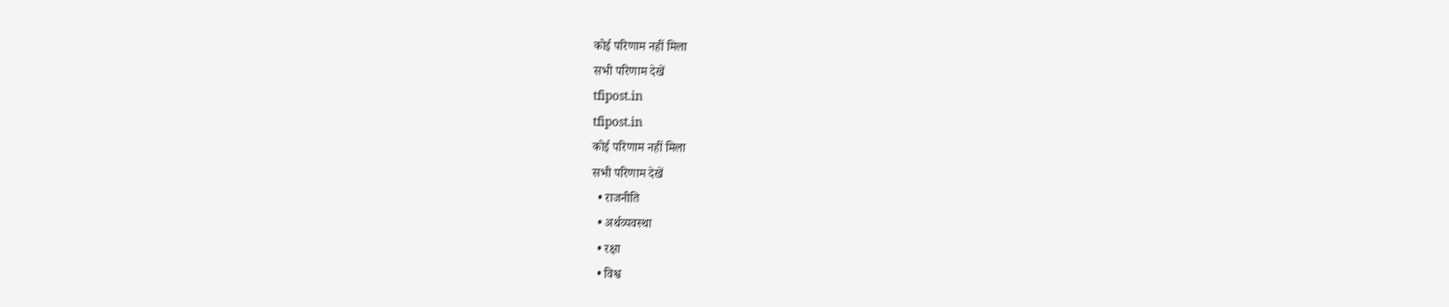कोई परिणाम नहीं मिला
सभी परिणाम देखें
tfipost.in
tfipost.in
कोई परिणाम नहीं मिला
सभी परिणाम देखें
  • राजनीति
  • अर्थव्यवस्था
  • रक्षा
  • विश्व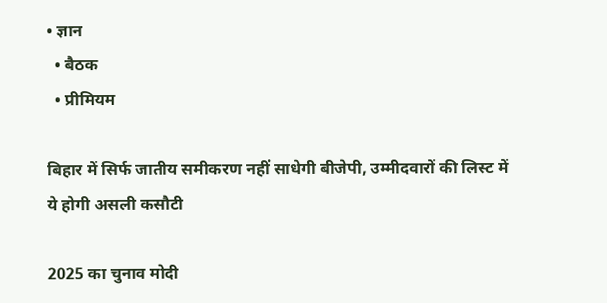• ज्ञान
  • बैठक
  • प्रीमियम

बिहार में सिर्फ जातीय समीकरण नहीं साधेगी बीजेपी, उम्मीदवारों की लिस्ट में ये होगी असली कसौटी

2025 का चुनाव मोदी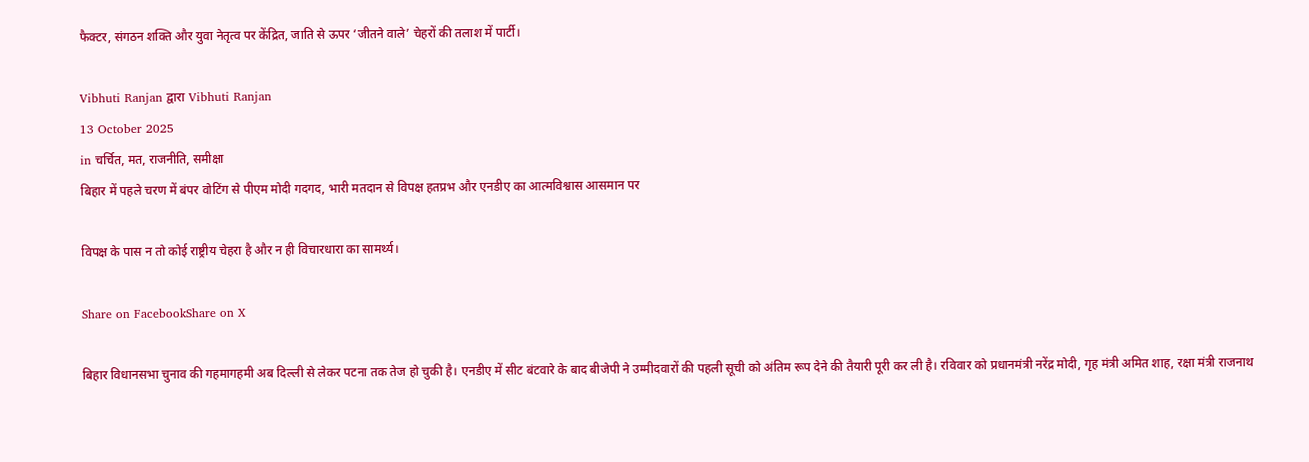फैक्टर, संगठन शक्ति और युवा नेतृत्व पर केंद्रित, जाति से ऊपर ‘जीतने वाले’ चेहरों की तलाश में पार्टी।

Vibhuti Ranjan द्वारा Vibhuti Ranjan
13 October 2025
in चर्चित, मत, राजनीति, समीक्षा
बिहार में पहले चरण में बंपर वोटिंग से पीएम मोदी गदगद, भारी मतदान से विपक्ष हतप्रभ और एनडीए का आत्मविश्वास आसमान पर

विपक्ष के पास न तो कोई राष्ट्रीय चेहरा है और न ही विचारधारा का सामर्थ्य।

Share on FacebookShare on X

बिहार विधानसभा चुनाव की गहमागहमी अब दिल्ली से लेकर पटना तक तेज हो चुकी है। एनडीए में सीट बंटवारे के बाद बीजेपी ने उम्मीदवारों की पहली सूची को अंतिम रूप देने की तैयारी पूरी कर ली है। रविवार को प्रधानमंत्री नरेंद्र मोदी, गृह मंत्री अमित शाह, रक्षा मंत्री राजनाथ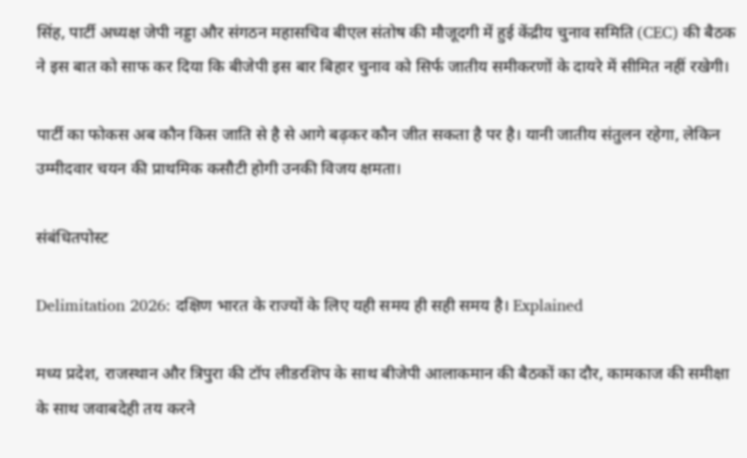सिंह, पार्टी अध्यक्ष जेपी नड्डा और संगठन महासचिव बीएल संतोष की मौजूदगी में हुई केंद्रीय चुनाव समिति (CEC) की बैठक ने इस बात को साफ कर दिया कि बीजेपी इस बार बिहार चुनाव को सिर्फ जातीय समीकरणों के दायरे में सीमित नहीं रखेगी।

पार्टी का फोकस अब कौन किस जाति से है से आगे बढ़कर कौन जीत सकता है पर है। यानी जातीय संतुलन रहेगा, लेकिन उम्मीदवार चयन की प्राथमिक कसौटी होगी उनकी विजय क्षमता।

संबंधितपोस्ट

Delimitation 2026: दक्षिण भारत के राज्यों के लिए यही समय ही सही समय है। Explained

मध्य प्रदेश, राजस्थान और त्रिपुरा की टॉप लीडरशिप के साथ बीजेपी आलाकमान की बैठकों का दौर, कामकाज की समीक्षा के साथ जवाबदेही तय करने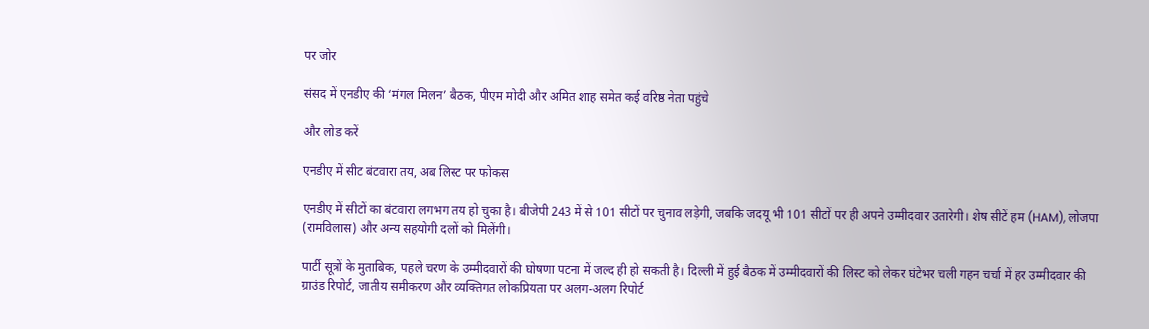पर जोर

संसद में एनडीए की ‘मंगल मिलन’ बैठक, पीएम मोदी और अमित शाह समेत कई वरिष्ठ नेता पहुंचे

और लोड करें

एनडीए में सीट बंटवारा तय, अब लिस्ट पर फोकस

एनडीए में सीटों का बंटवारा लगभग तय हो चुका है। बीजेपी 243 में से 101 सीटों पर चुनाव लड़ेगी, जबकि जदयू भी 101 सीटों पर ही अपने उम्मीदवार उतारेगी। शेष सीटें हम (HAM), लोजपा (रामविलास) और अन्य सहयोगी दलों को मिलेंगी।

पार्टी सूत्रों के मुताबिक, पहले चरण के उम्मीदवारों की घोषणा पटना में जल्द ही हो सकती है। दिल्ली में हुई बैठक में उम्मीदवारों की लिस्ट को लेकर घंटेभर चली गहन चर्चा में हर उम्मीदवार की ग्राउंड रिपोर्ट, जातीय समीकरण और व्यक्तिगत लोकप्रियता पर अलग-अलग रिपोर्ट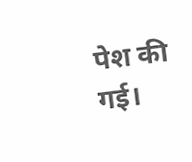पेश की गई।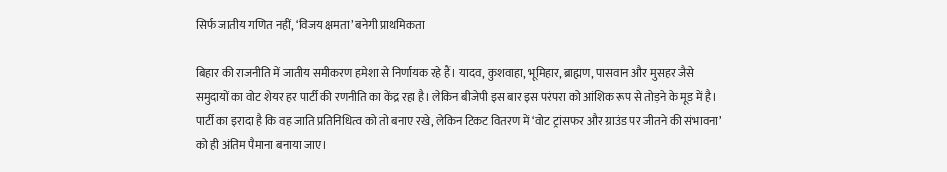सिर्फ जातीय गणित नहीं, ‘विजय क्षमता’ बनेगी प्राथमिकता

बिहार की राजनीति में जातीय समीकरण हमेशा से निर्णायक रहे हैं। यादव, कुशवाहा, भूमिहार, ब्राह्मण, पासवान और मुसहर जैसे समुदायों का वोट शेयर हर पार्टी की रणनीति का केंद्र रहा है। लेकिन बीजेपी इस बार इस परंपरा को आंशिक रूप से तोड़ने के मूड में है। पार्टी का इरादा है कि वह जाति प्रतिनिधित्व को तो बनाए रखे, लेकिन टिकट वितरण में ‘वोट ट्रांसफर और ग्राउंड पर जीतने की संभावना’ को ही अंतिम पैमाना बनाया जाए।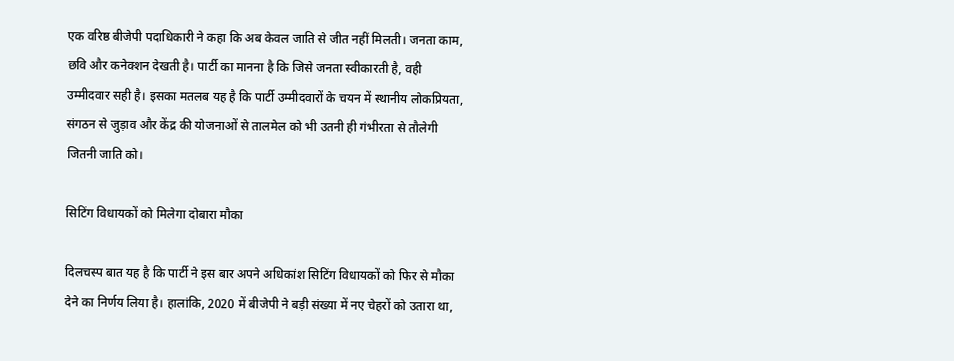एक वरिष्ठ बीजेपी पदाधिकारी ने कहा कि अब केवल जाति से जीत नहीं मिलती। जनता काम, छवि और कनेक्शन देखती है। पार्टी का मानना है कि जिसे जनता स्वीकारती है, वही उम्मीदवार सही है। इसका मतलब यह है कि पार्टी उम्मीदवारों के चयन में स्थानीय लोकप्रियता, संगठन से जुड़ाव और केंद्र की योजनाओं से तालमेल को भी उतनी ही गंभीरता से तौलेगी जितनी जाति को।

सिटिंग विधायकों को मिलेगा दोबारा मौका

दिलचस्प बात यह है कि पार्टी ने इस बार अपने अधिकांश सिटिंग विधायकों को फिर से मौका देने का निर्णय लिया है। हालांकि, 2020 में बीजेपी ने बड़ी संख्या में नए चेहरों को उतारा था,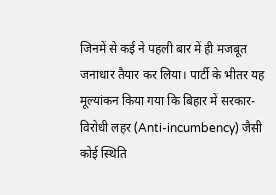जिनमें से कई ने पहली बार में ही मजबूत जनाधार तैयार कर लिया। पार्टी के भीतर यह मूल्यांकन किया गया कि बिहार में सरकार-विरोधी लहर (Anti-incumbency) जैसी कोई स्थिति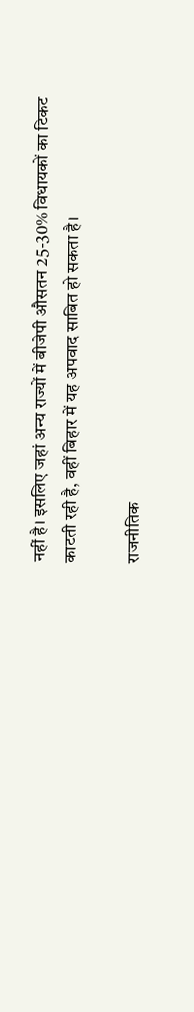नहीं है। इसलिए जहां अन्य राज्यों में बीजेपी औसतन 25-30% विधायकों का टिकट काटती रही है, वहीं बिहार में यह अपवाद साबित हो सकता है।

राजनीतिक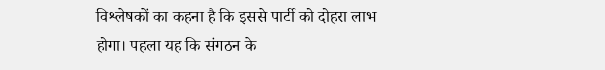विश्लेषकों का कहना है कि इससे पार्टी को दोहरा लाभ होगा। पहला यह कि संगठन के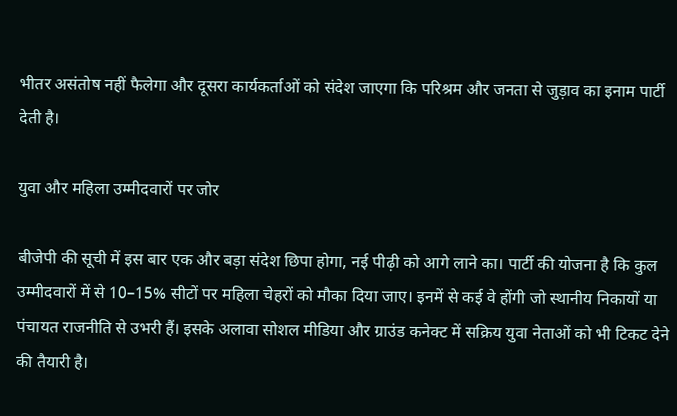भीतर असंतोष नहीं फैलेगा और दूसरा कार्यकर्ताओं को संदेश जाएगा कि परिश्रम और जनता से जुड़ाव का इनाम पार्टी देती है।

युवा और महिला उम्मीदवारों पर जोर

बीजेपी की सूची में इस बार एक और बड़ा संदेश छिपा होगा, नई पीढ़ी को आगे लाने का। पार्टी की योजना है कि कुल उम्मीदवारों में से 10–15% सीटों पर महिला चेहरों को मौका दिया जाए। इनमें से कई वे होंगी जो स्थानीय निकायों या पंचायत राजनीति से उभरी हैं। इसके अलावा सोशल मीडिया और ग्राउंड कनेक्ट में सक्रिय युवा नेताओं को भी टिकट देने की तैयारी है।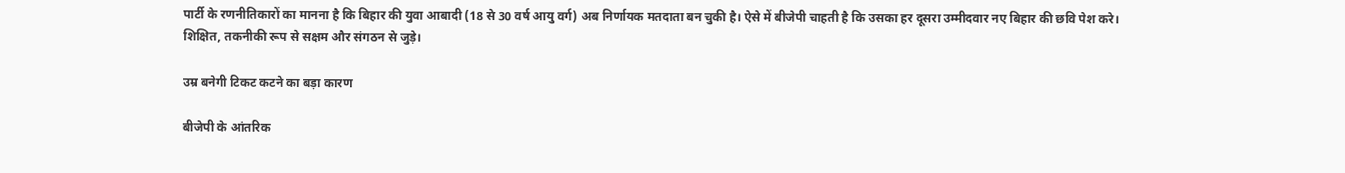पार्टी के रणनीतिकारों का मानना है कि बिहार की युवा आबादी (18 से 30 वर्ष आयु वर्ग) अब निर्णायक मतदाता बन चुकी है। ऐसे में बीजेपी चाहती है कि उसका हर दूसरा उम्मीदवार नए बिहार की छवि पेश करे। शिक्षित, तकनीकी रूप से सक्षम और संगठन से जुड़े।

उम्र बनेगी टिकट कटने का बड़ा कारण

बीजेपी के आंतरिक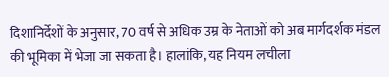दिशानिर्देशों के अनुसार, 70 वर्ष से अधिक उम्र के नेताओं को अब मार्गदर्शक मंडल की भूमिका में भेजा जा सकता है। हालांकि, यह नियम लचीला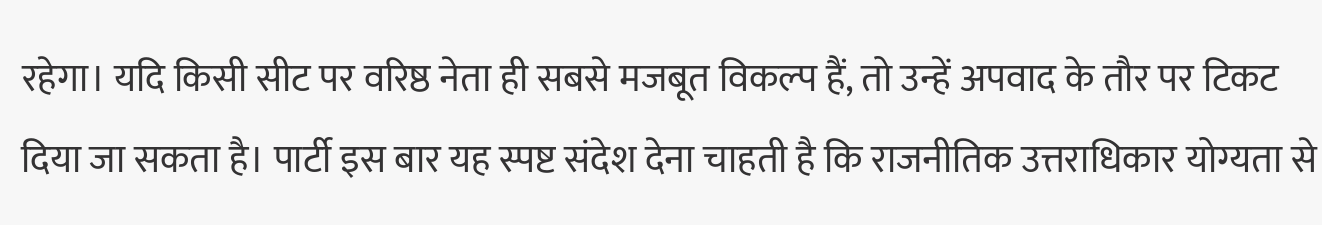रहेगा। यदि किसी सीट पर वरिष्ठ नेता ही सबसे मजबूत विकल्प हैं, तो उन्हें अपवाद के तौर पर टिकट दिया जा सकता है। पार्टी इस बार यह स्पष्ट संदेश देना चाहती है कि राजनीतिक उत्तराधिकार योग्यता से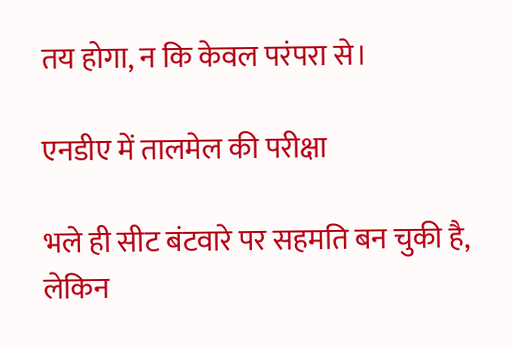तय होगा, न कि केवल परंपरा से।

एनडीए में तालमेल की परीक्षा

भले ही सीट बंटवारे पर सहमति बन चुकी है, लेकिन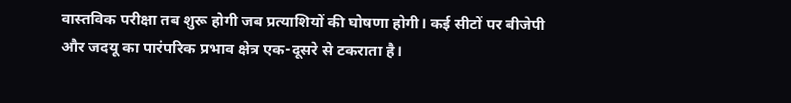वास्तविक परीक्षा तब शुरू होगी जब प्रत्याशियों की घोषणा होगी। कई सीटों पर बीजेपी और जदयू का पारंपरिक प्रभाव क्षेत्र एक-दूसरे से टकराता है।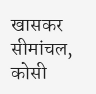खासकर सीमांचल, कोसी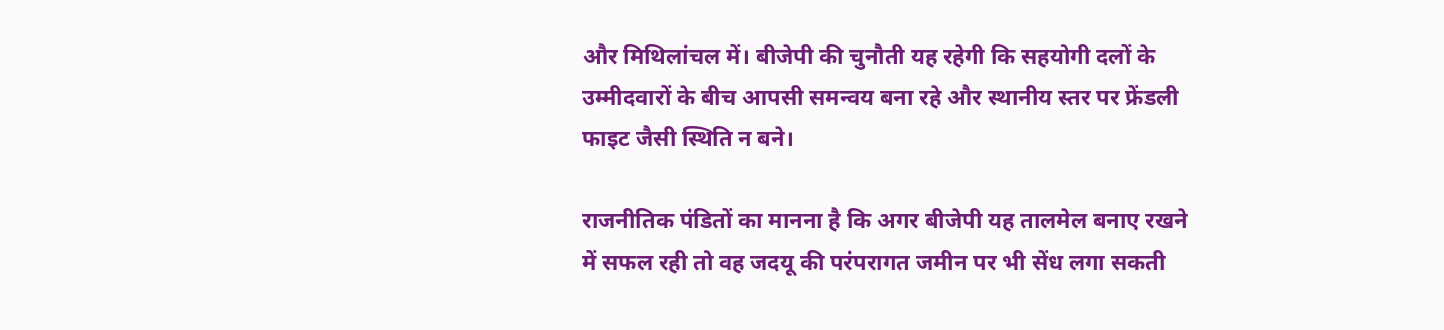और मिथिलांचल में। बीजेपी की चुनौती यह रहेगी कि सहयोगी दलों के उम्मीदवारों के बीच आपसी समन्वय बना रहे और स्थानीय स्तर पर फ्रेंडली फाइट जैसी स्थिति न बने।

राजनीतिक पंडितों का मानना है कि अगर बीजेपी यह तालमेल बनाए रखने में सफल रही तो वह जदयू की परंपरागत जमीन पर भी सेंध लगा सकती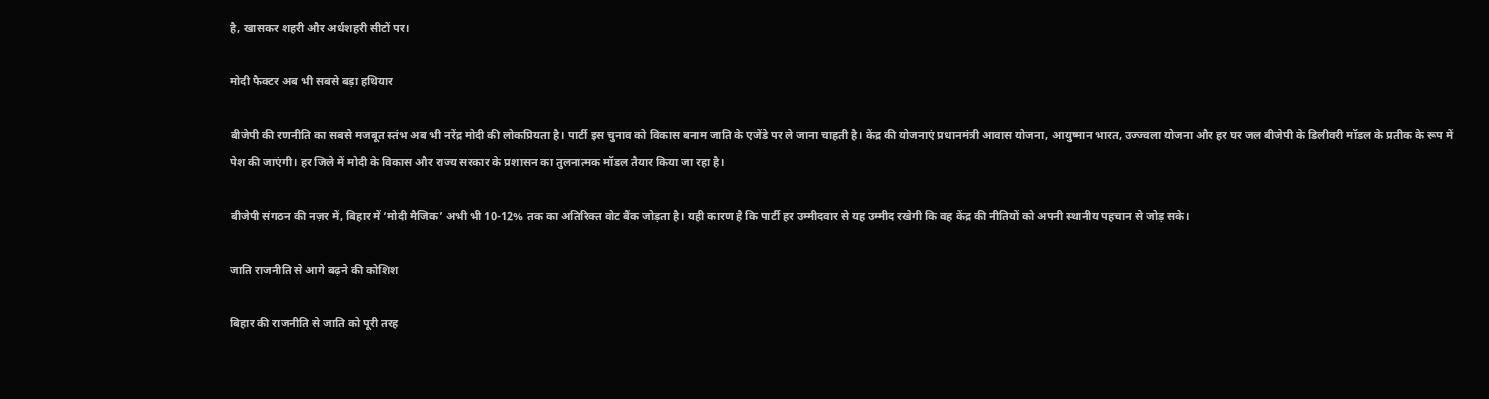है, खासकर शहरी और अर्धशहरी सीटों पर।

मोदी फैक्टर अब भी सबसे बड़ा हथियार

बीजेपी की रणनीति का सबसे मजबूत स्तंभ अब भी नरेंद्र मोदी की लोकप्रियता है। पार्टी इस चुनाव को विकास बनाम जाति के एजेंडे पर ले जाना चाहती है। केंद्र की योजनाएं प्रधानमंत्री आवास योजना, आयुष्मान भारत, उज्ज्वला योजना और हर घर जल बीजेपी के डिलीवरी मॉडल के प्रतीक के रूप में पेश की जाएंगी। हर जिले में मोदी के विकास और राज्य सरकार के प्रशासन का तुलनात्मक मॉडल तैयार किया जा रहा है।

बीजेपी संगठन की नज़र में, बिहार में ‘मोदी मैजिक’ अभी भी 10-12% तक का अतिरिक्त वोट बैंक जोड़ता है। यही कारण है कि पार्टी हर उम्मीदवार से यह उम्मीद रखेगी कि वह केंद्र की नीतियों को अपनी स्थानीय पहचान से जोड़ सके।

जाति राजनीति से आगे बढ़ने की कोशिश

बिहार की राजनीति से जाति को पूरी तरह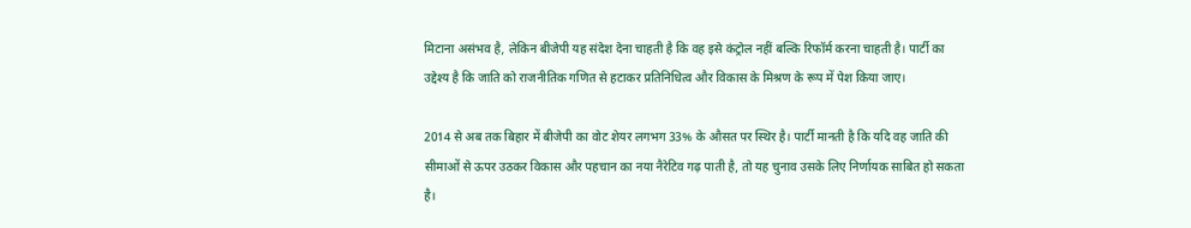मिटाना असंभव है, लेकिन बीजेपी यह संदेश देना चाहती है कि वह इसे कंट्रोल नहीं बल्कि रिफॉर्म करना चाहती है। पार्टी का उद्देश्य है कि जाति को राजनीतिक गणित से हटाकर प्रतिनिधित्व और विकास के मिश्रण के रूप में पेश किया जाए।

2014 से अब तक बिहार में बीजेपी का वोट शेयर लगभग 33% के औसत पर स्थिर है। पार्टी मानती है कि यदि वह जाति की सीमाओं से ऊपर उठकर विकास और पहचान का नया नैरेटिव गढ़ पाती है, तो यह चुनाव उसके लिए निर्णायक साबित हो सकता है।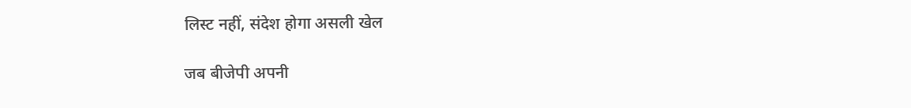लिस्ट नहीं, संदेश होगा असली खेल

जब बीजेपी अपनी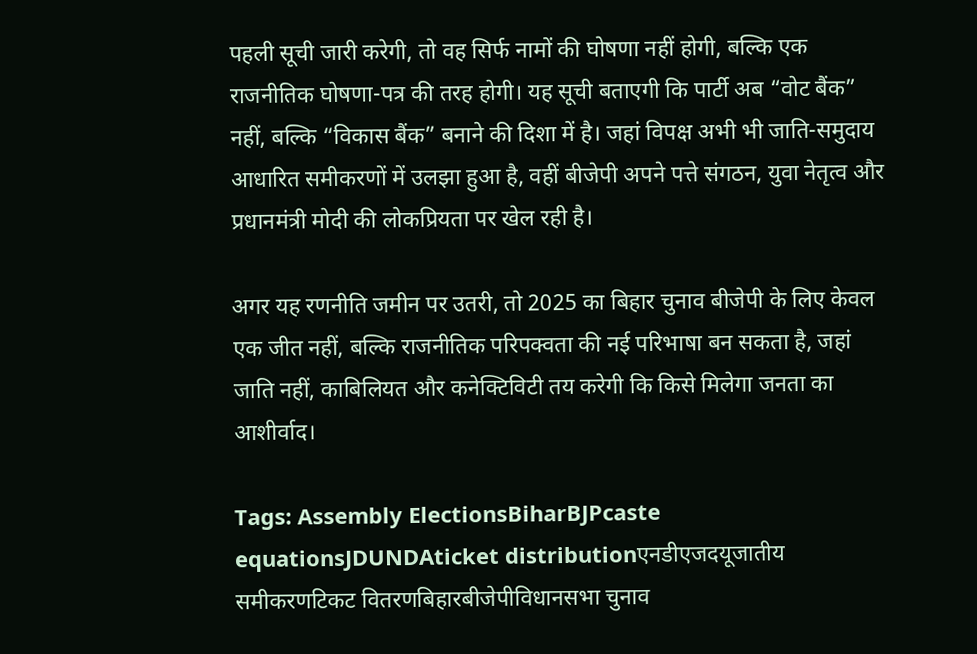पहली सूची जारी करेगी, तो वह सिर्फ नामों की घोषणा नहीं होगी, बल्कि एक राजनीतिक घोषणा-पत्र की तरह होगी। यह सूची बताएगी कि पार्टी अब “वोट बैंक” नहीं, बल्कि “विकास बैंक” बनाने की दिशा में है। जहां विपक्ष अभी भी जाति-समुदाय आधारित समीकरणों में उलझा हुआ है, वहीं बीजेपी अपने पत्ते संगठन, युवा नेतृत्व और प्रधानमंत्री मोदी की लोकप्रियता पर खेल रही है।

अगर यह रणनीति जमीन पर उतरी, तो 2025 का बिहार चुनाव बीजेपी के लिए केवल एक जीत नहीं, बल्कि राजनीतिक परिपक्वता की नई परिभाषा बन सकता है, जहां जाति नहीं, काबिलियत और कनेक्टिविटी तय करेगी कि किसे मिलेगा जनता का आशीर्वाद।

Tags: Assembly ElectionsBiharBJPcaste equationsJDUNDAticket distributionएनडीएजदयूजातीय समीकरणटिकट वितरणबिहारबीजेपीविधानसभा चुनाव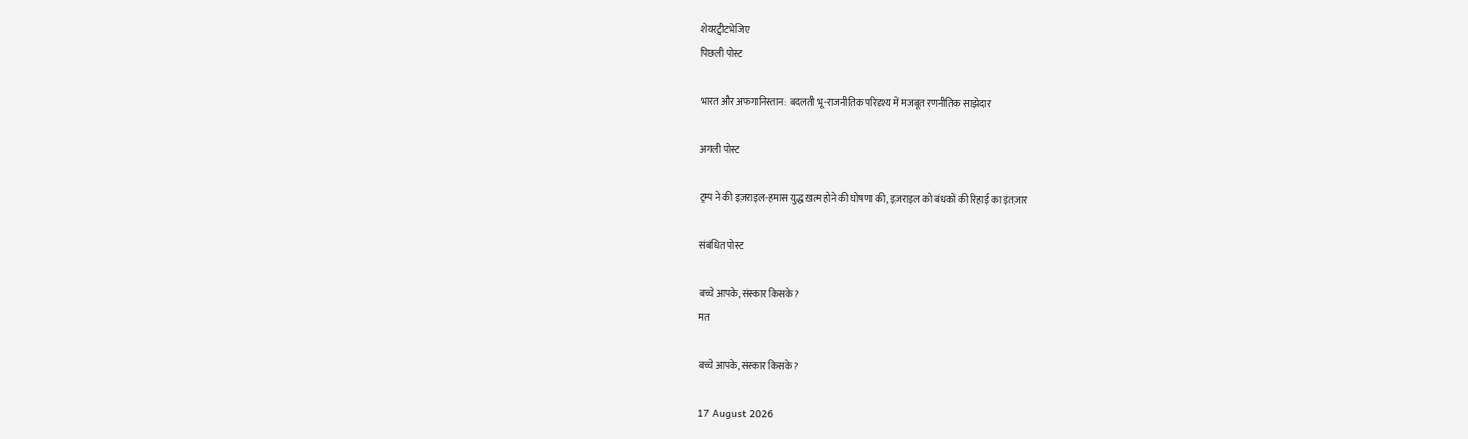शेयरट्वीटभेजिए
पिछली पोस्ट

भारत और अफगानिस्तान: बदलती भू-राजनीतिक परिदृश्य में मजबूत रणनीतिक साझेदार

अगली पोस्ट

ट्रम्प ने की इज़राइल-हमास युद्ध ख़त्म होने की घोषणा की, इज़राइल को बंधकों की रिहाई का इंतज़ार

संबंधित पोस्ट

बच्चे आपके, संस्कार किसके?
मत

बच्चे आपके, संस्कार किसके?

17 August 2026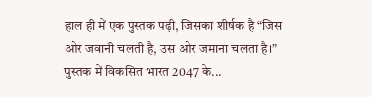हाल ही में एक पुस्तक पढ़ी, जिसका शीर्षक है “जिस ओर जवानी चलती है, उस ओर जमाना चलता है।” पुस्तक में विकसित भारत 2047 के...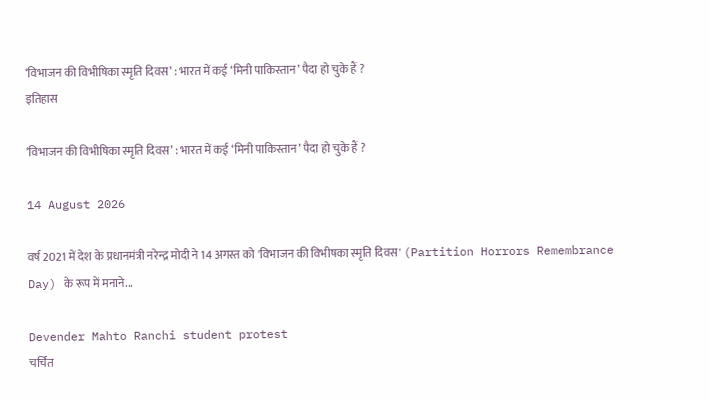‘विभाजन की विभीषिका स्मृति दिवस’ : भारत में कई ‘मिनी पाकिस्तान’ पैदा हो चुके हैं ?
इतिहास

‘विभाजन की विभीषिका स्मृति दिवस’ : भारत में कई ‘मिनी पाकिस्तान’ पैदा हो चुके हैं ?

14 August 2026

वर्ष 2021 में देश के प्रधानमंत्री नरेन्द्र मोदी ने 14 अगस्त को 'विभाजन की विभीषका स्मृति दिवस' (Partition Horrors Remembrance Day) के रूप में मनाने...

Devender Mahto Ranchi student protest
चर्चित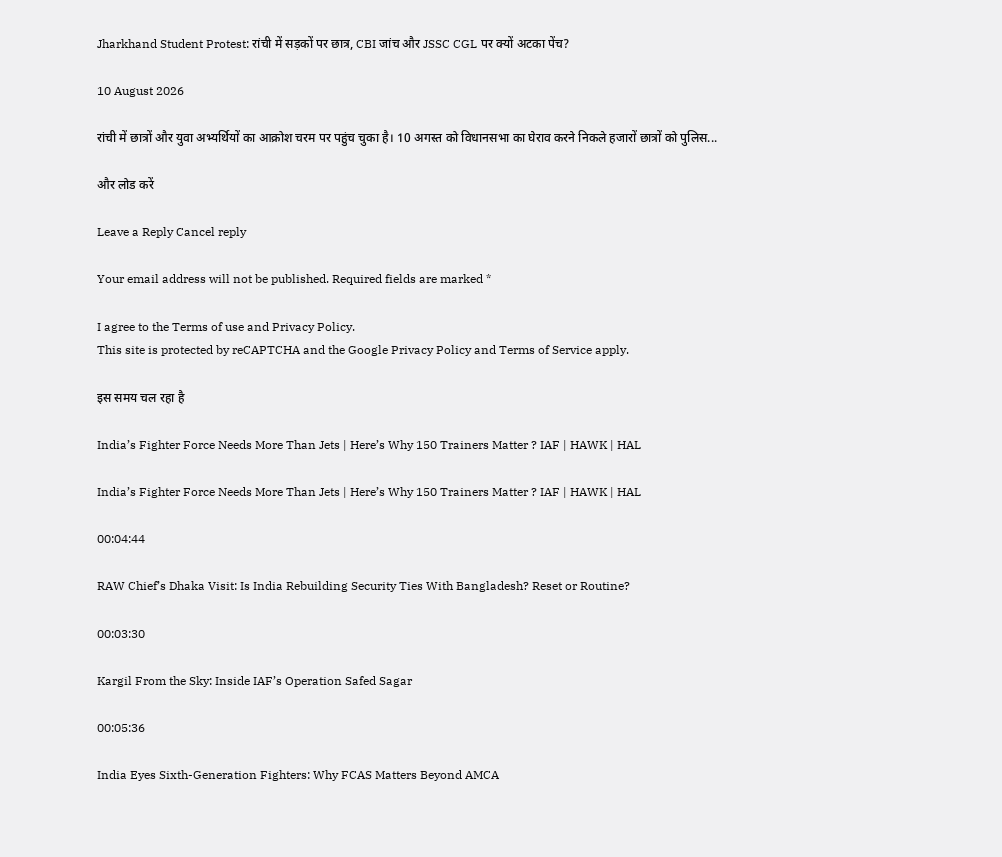Jharkhand Student Protest: रांची में सड़कों पर छात्र, CBI जांच और JSSC CGL पर क्यों अटका पेंच?

10 August 2026

रांची में छात्रों और युवा अभ्यर्थियों का आक्रोश चरम पर पहुंच चुका है। 10 अगस्त को विधानसभा का घेराव करने निकले हजारों छात्रों को पुलिस...

और लोड करें

Leave a Reply Cancel reply

Your email address will not be published. Required fields are marked *

I agree to the Terms of use and Privacy Policy.
This site is protected by reCAPTCHA and the Google Privacy Policy and Terms of Service apply.

इस समय चल रहा है

India’s Fighter Force Needs More Than Jets | Here’s Why 150 Trainers Matter ? IAF | HAWK | HAL

India’s Fighter Force Needs More Than Jets | Here’s Why 150 Trainers Matter ? IAF | HAWK | HAL

00:04:44

RAW Chief’s Dhaka Visit: Is India Rebuilding Security Ties With Bangladesh? Reset or Routine?

00:03:30

Kargil From the Sky: Inside IAF’s Operation Safed Sagar

00:05:36

India Eyes Sixth-Generation Fighters: Why FCAS Matters Beyond AMCA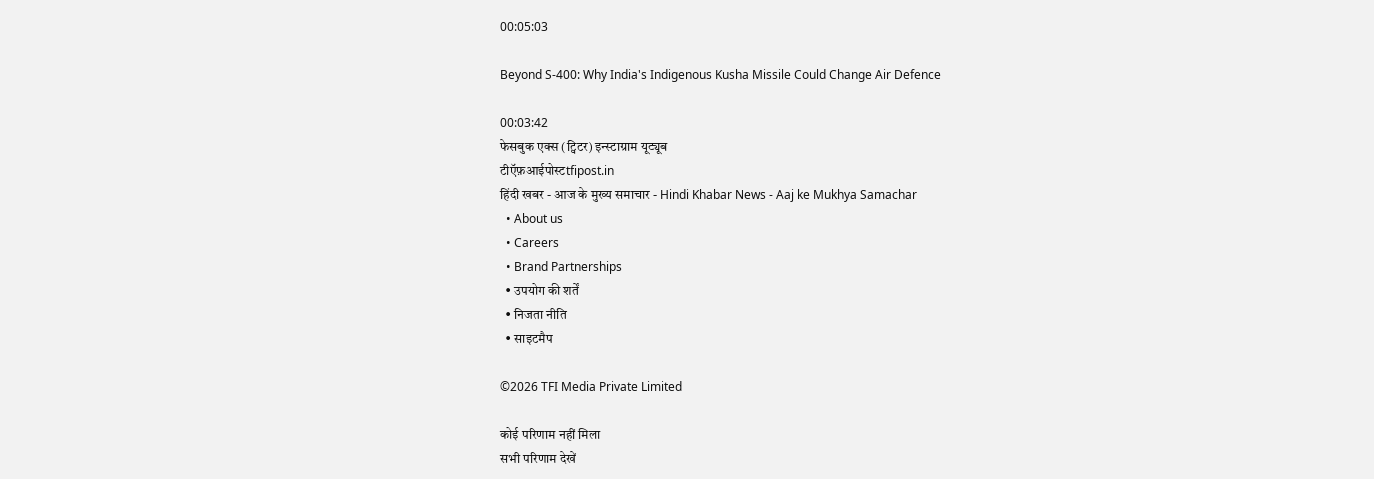00:05:03

Beyond S-400: Why India's Indigenous Kusha Missile Could Change Air Defence

00:03:42
फेसबुक एक्स (ट्विटर) इन्स्टाग्राम यूट्यूब
टीऍफ़आईपोस्टtfipost.in
हिंदी खबर - आज के मुख्य समाचार - Hindi Khabar News - Aaj ke Mukhya Samachar
  • About us
  • Careers
  • Brand Partnerships
  • उपयोग की शर्तें
  • निजता नीति
  • साइटमैप

©2026 TFI Media Private Limited

कोई परिणाम नहीं मिला
सभी परिणाम देखें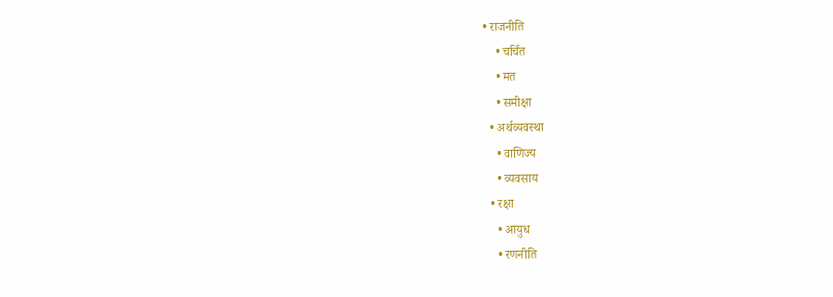• राजनीति
    • चर्चित
    • मत
    • समीक्षा
  • अर्थव्यवस्था
    • वाणिज्य
    • व्यवसाय
  • रक्षा
    • आयुध
    • रणनीति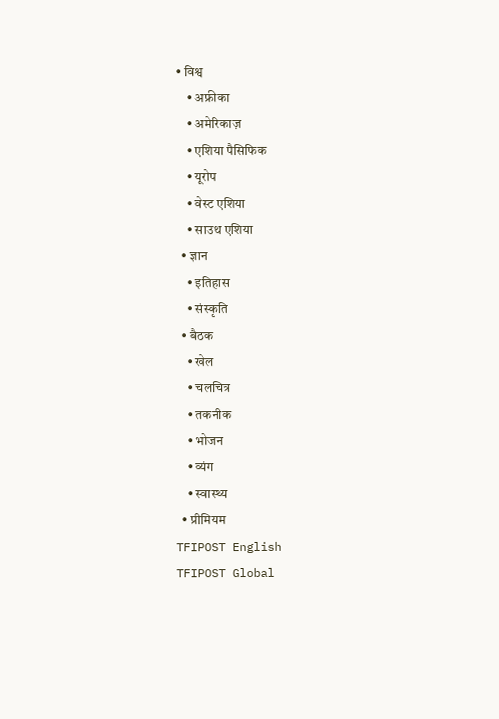• विश्व
    • अफ्रीका
    • अमेरिकाज़
    • एशिया पैसिफिक
    • यूरोप
    • वेस्ट एशिया
    • साउथ एशिया
  • ज्ञान
    • इतिहास
    • संस्कृति
  • बैठक
    • खेल
    • चलचित्र
    • तकनीक
    • भोजन
    • व्यंग
    • स्वास्थ्य
  • प्रीमियम
TFIPOST English
TFIPOST Global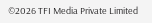©2026 TFI Media Private Limited